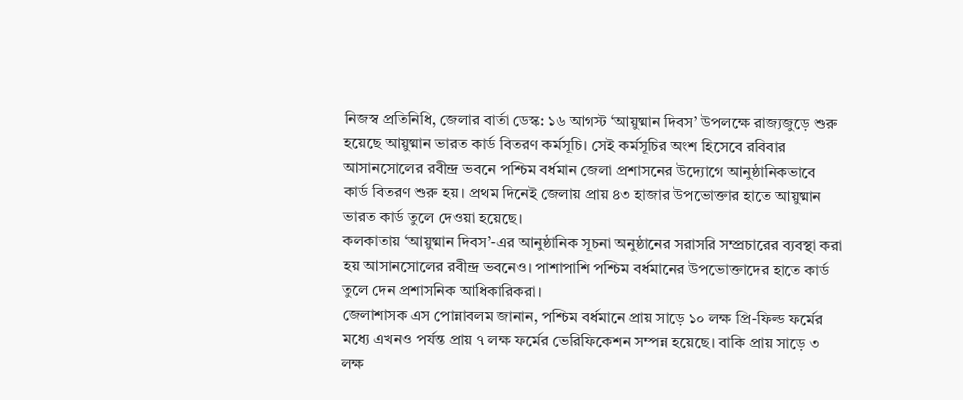নিজস্ব প্রতিনিধি, জেলার বার্তা ডেস্ক: ১৬ আগস্ট ‘আয়ুষ্মান দিবস’ উপলক্ষে রাজ্যজুড়ে শুরু হয়েছে আয়ুষ্মান ভারত কার্ড বিতরণ কর্মসূচি। সেই কর্মসূচির অংশ হিসেবে রবিবার আসানসোলের রবীন্দ্র ভবনে পশ্চিম বর্ধমান জেলা প্রশাসনের উদ্যোগে আনুষ্ঠানিকভাবে কার্ড বিতরণ শুরু হয়। প্রথম দিনেই জেলায় প্রায় ৪৩ হাজার উপভোক্তার হাতে আয়ুষ্মান ভারত কার্ড তুলে দেওয়া হয়েছে।
কলকাতায় ‘আয়ুষ্মান দিবস’-এর আনুষ্ঠানিক সূচনা অনুষ্ঠানের সরাসরি সম্প্রচারের ব্যবস্থা করা হয় আসানসোলের রবীন্দ্র ভবনেও। পাশাপাশি পশ্চিম বর্ধমানের উপভোক্তাদের হাতে কার্ড তুলে দেন প্রশাসনিক আধিকারিকরা।
জেলাশাসক এস পোন্নাবলম জানান, পশ্চিম বর্ধমানে প্রায় সাড়ে ১০ লক্ষ প্রি-ফিল্ড ফর্মের মধ্যে এখনও পর্যন্ত প্রায় ৭ লক্ষ ফর্মের ভেরিফিকেশন সম্পন্ন হয়েছে। বাকি প্রায় সাড়ে ৩ লক্ষ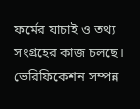ফর্মের যাচাই ও তথ্য সংগ্রহের কাজ চলছে।
ভেরিফিকেশন সম্পন্ন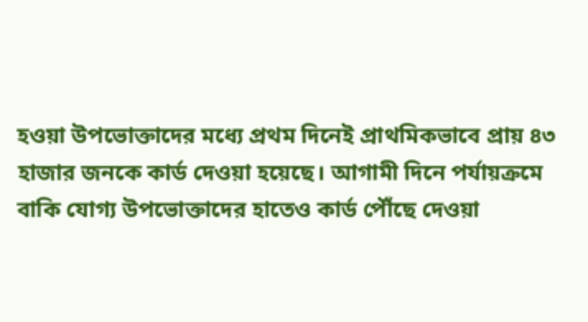হওয়া উপভোক্তাদের মধ্যে প্রথম দিনেই প্রাথমিকভাবে প্রায় ৪৩ হাজার জনকে কার্ড দেওয়া হয়েছে। আগামী দিনে পর্যায়ক্রমে বাকি যোগ্য উপভোক্তাদের হাতেও কার্ড পৌঁছে দেওয়া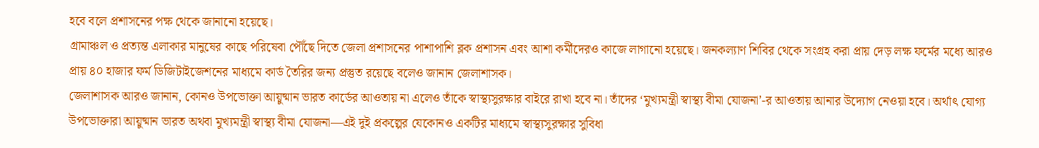হবে বলে প্রশাসনের পক্ষ থেকে জানানো হয়েছে।
গ্রামাঞ্চল ও প্রত্যন্ত এলাকার মানুষের কাছে পরিষেবা পৌঁছে দিতে জেলা প্রশাসনের পাশাপাশি ব্লক প্রশাসন এবং আশা কর্মীদেরও কাজে লাগানো হয়েছে। জনকল্যাণ শিবির থেকে সংগ্রহ করা প্রায় দেড় লক্ষ ফর্মের মধ্যে আরও প্রায় ৪০ হাজার ফর্ম ডিজিটাইজেশনের মাধ্যমে কার্ড তৈরির জন্য প্রস্তুত রয়েছে বলেও জানান জেলাশাসক।
জেলাশাসক আরও জানান, কোনও উপভোক্তা আয়ুষ্মান ভারত কার্ডের আওতায় না এলেও তাঁকে স্বাস্থ্যসুরক্ষার বাইরে রাখা হবে না। তাঁদের ‘মুখ্যমন্ত্রী স্বাস্থ্য বীমা যোজনা’-র আওতায় আনার উদ্যোগ নেওয়া হবে। অর্থাৎ যোগ্য উপভোক্তারা আয়ুষ্মান ভারত অথবা মুখ্যমন্ত্রী স্বাস্থ্য বীমা যোজনা—এই দুই প্রকল্পের যেকোনও একটির মাধ্যমে স্বাস্থ্যসুরক্ষার সুবিধা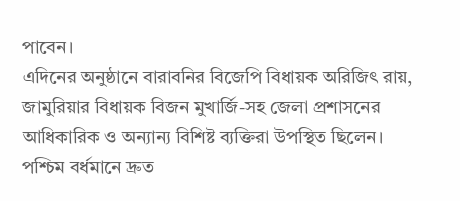পাবেন।
এদিনের অনুষ্ঠানে বারাবনির বিজেপি বিধায়ক অরিজিৎ রায়, জামুরিয়ার বিধায়ক বিজন মুখার্জি-সহ জেলা প্রশাসনের আধিকারিক ও অন্যান্য বিশিষ্ট ব্যক্তিরা উপস্থিত ছিলেন। পশ্চিম বর্ধমানে দ্রুত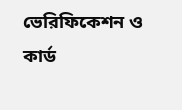ভেরিফিকেশন ও কার্ড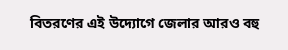বিতরণের এই উদ্যোগে জেলার আরও বহু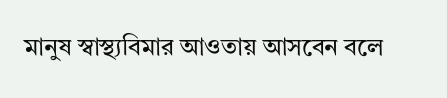মানুষ স্বাস্থ্যবিমার আওতায় আসবেন বলে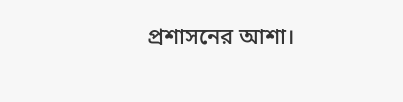প্রশাসনের আশা।